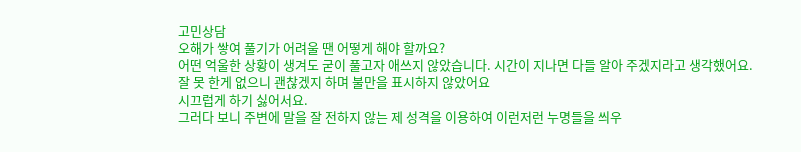고민상담
오해가 쌓여 풀기가 어려울 땐 어떻게 해야 할까요?
어떤 억울한 상황이 생겨도 굳이 풀고자 애쓰지 않았습니다. 시간이 지나면 다들 알아 주겠지라고 생각했어요.
잘 못 한게 없으니 괜찮겠지 하며 불만을 표시하지 않았어요
시끄럽게 하기 싫어서요.
그러다 보니 주변에 말을 잘 전하지 않는 제 성격을 이용하여 이런저런 누명들을 씌우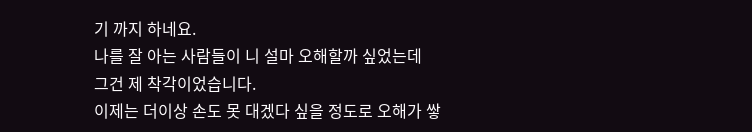기 까지 하네요.
나를 잘 아는 사람들이 니 설마 오해할까 싶었는데
그건 제 착각이었습니다.
이제는 더이상 손도 못 대겠다 싶을 정도로 오해가 쌓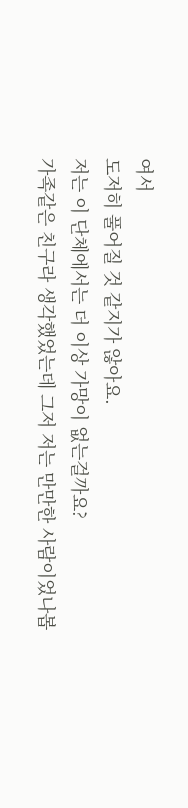여서
도저히 풀어질 것 같지가 않아요.
저는 이 단체에서는 더 이상 가망이 없는걸까요?
가족같은 친구라 생각했었는데 그저 저는 만만한 사람이었나봅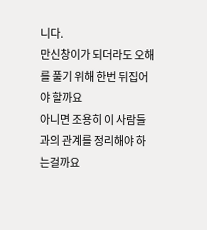니다.
만신창이가 되더라도 오해를 풀기 위해 한번 뒤집어야 할까요
아니면 조용히 이 사람들과의 관계를 정리해야 하는걸까요